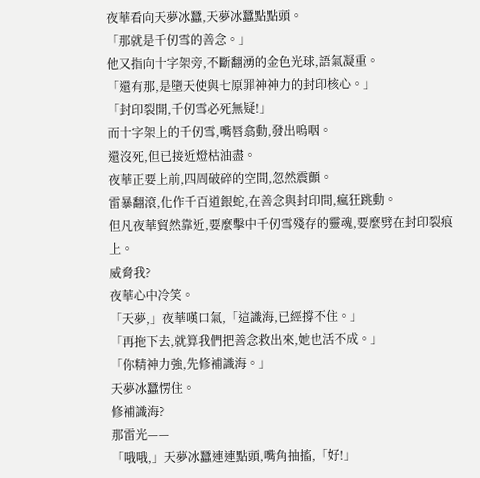夜華看向天夢冰蠶,天夢冰蠶點點頭。
「那就是千仞雪的善念。」
他又指向十字架旁,不斷翻湧的金色光球,語氣凝重。
「還有那,是墮天使與七原罪神神力的封印核心。」
「封印裂開,千仞雪必死無疑!」
而十字架上的千仞雪,嘴唇翕動,發出嗚咽。
還沒死,但已接近燈枯油盡。
夜華正要上前,四周破碎的空間,忽然震顫。
雷暴翻滾,化作千百道銀蛇,在善念與封印間,瘋狂跳動。
但凡夜華貿然靠近,要麼擊中千仞雪殘存的靈魂,要麼劈在封印裂痕上。
威脅我?
夜華心中冷笑。
「天夢,」夜華嘆口氣,「這識海,已經撐不住。」
「再拖下去,就算我們把善念救出來,她也活不成。」
「你精神力強,先修補識海。」
天夢冰蠶愣住。
修補識海?
那雷光——
「哦哦,」天夢冰蠶連連點頭,嘴角抽搐,「好!」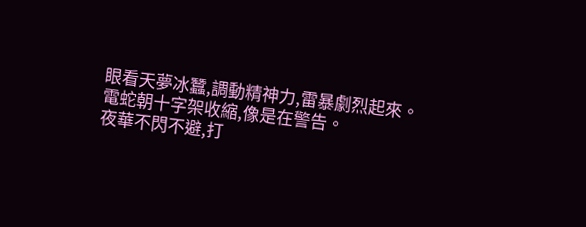眼看天夢冰蠶,調動精神力,雷暴劇烈起來。
電蛇朝十字架收縮,像是在警告。
夜華不閃不避,打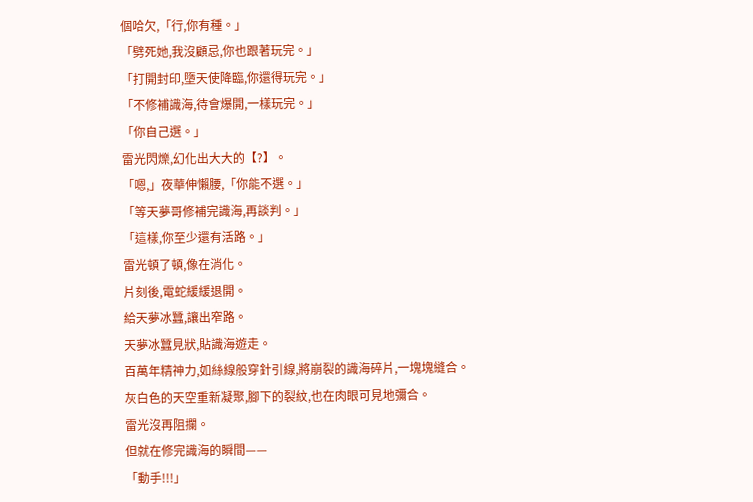個哈欠,「行,你有種。」
「劈死她,我沒顧忌,你也跟著玩完。」
「打開封印,墮天使降臨,你還得玩完。」
「不修補識海,待會爆開,一樣玩完。」
「你自己選。」
雷光閃爍,幻化出大大的【?】。
「嗯,」夜華伸懶腰,「你能不選。」
「等天夢哥修補完識海,再談判。」
「這樣,你至少還有活路。」
雷光頓了頓,像在消化。
片刻後,電蛇緩緩退開。
給天夢冰蠶,讓出窄路。
天夢冰蠶見狀,貼識海遊走。
百萬年精神力,如絲線般穿針引線,將崩裂的識海碎片,一塊塊縫合。
灰白色的天空重新凝聚,腳下的裂紋,也在肉眼可見地彌合。
雷光沒再阻攔。
但就在修完識海的瞬間——
「動手!!!」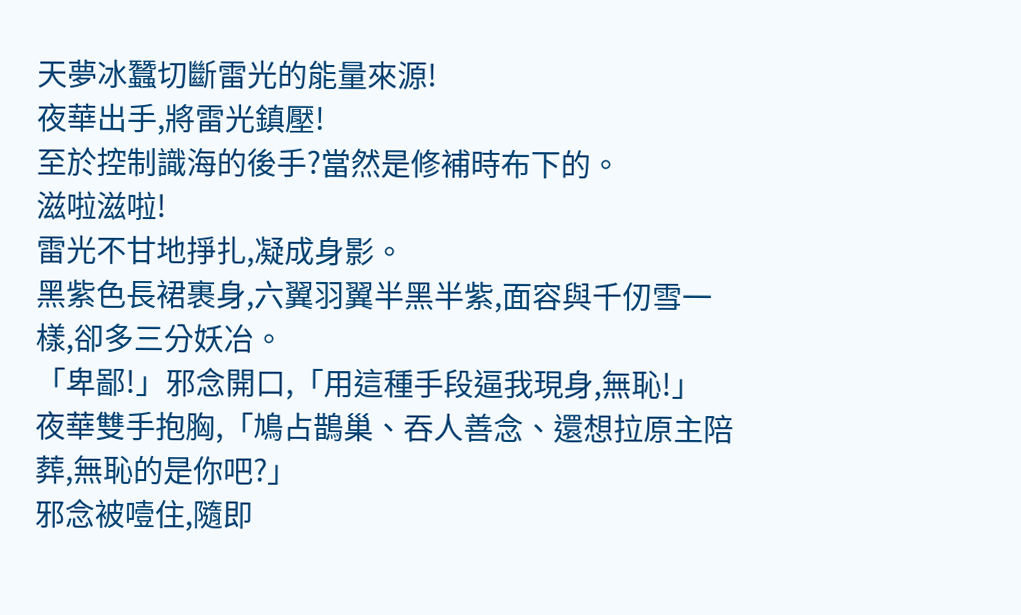天夢冰蠶切斷雷光的能量來源!
夜華出手,將雷光鎮壓!
至於控制識海的後手?當然是修補時布下的。
滋啦滋啦!
雷光不甘地掙扎,凝成身影。
黑紫色長裙裹身,六翼羽翼半黑半紫,面容與千仞雪一樣,卻多三分妖冶。
「卑鄙!」邪念開口,「用這種手段逼我現身,無恥!」
夜華雙手抱胸,「鳩占鵲巢、吞人善念、還想拉原主陪葬,無恥的是你吧?」
邪念被噎住,隨即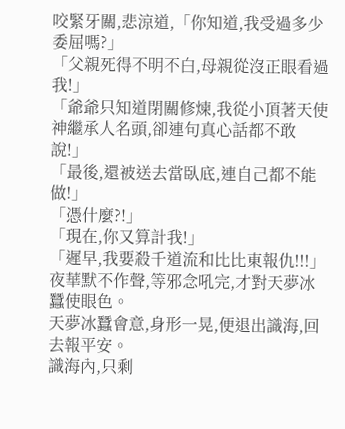咬緊牙關,悲涼道,「你知道,我受過多少委屈嗎?」
「父親死得不明不白,母親從沒正眼看過我!」
「爺爺只知道閉關修煉,我從小頂著天使神繼承人名頭,卻連句真心話都不敢說!」
「最後,還被送去當臥底,連自己都不能做!」
「憑什麼?!」
「現在,你又算計我!」
「遲早,我要殺千道流和比比東報仇!!!」
夜華默不作聲,等邪念吼完,才對天夢冰蠶使眼色。
天夢冰蠶會意,身形一晃,便退出識海,回去報平安。
識海內,只剩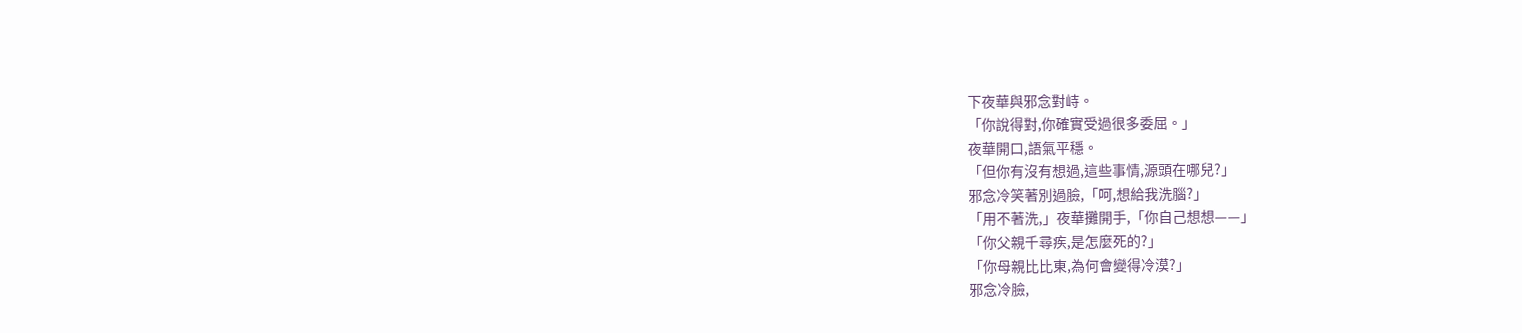下夜華與邪念對峙。
「你說得對,你確實受過很多委屈。」
夜華開口,語氣平穩。
「但你有沒有想過,這些事情,源頭在哪兒?」
邪念冷笑著別過臉,「呵,想給我洗腦?」
「用不著洗,」夜華攤開手,「你自己想想——」
「你父親千尋疾,是怎麼死的?」
「你母親比比東,為何會變得冷漠?」
邪念冷臉,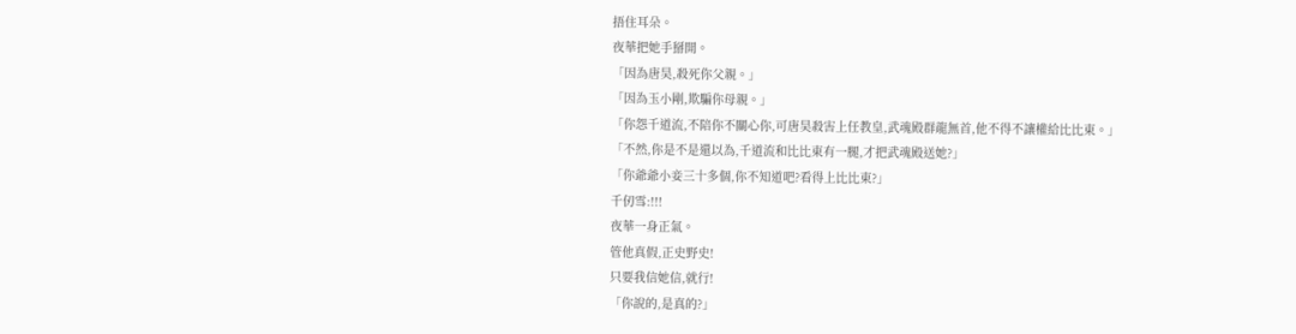捂住耳朵。
夜華把她手掰開。
「因為唐昊,殺死你父親。」
「因為玉小剛,欺騙你母親。」
「你怨千道流,不陪你不關心你,可唐昊殺害上任教皇,武魂殿群龍無首,他不得不讓權給比比東。」
「不然,你是不是還以為,千道流和比比東有一腿,才把武魂殿送她?」
「你爺爺小妾三十多個,你不知道吧?看得上比比東?」
千仞雪:!!!
夜華一身正氣。
管他真假,正史野史!
只要我信她信,就行!
「你說的,是真的?」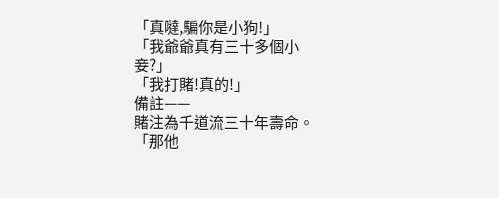「真噠,騙你是小狗!」
「我爺爺真有三十多個小妾?」
「我打賭!真的!」
備註——
賭注為千道流三十年壽命。
「那他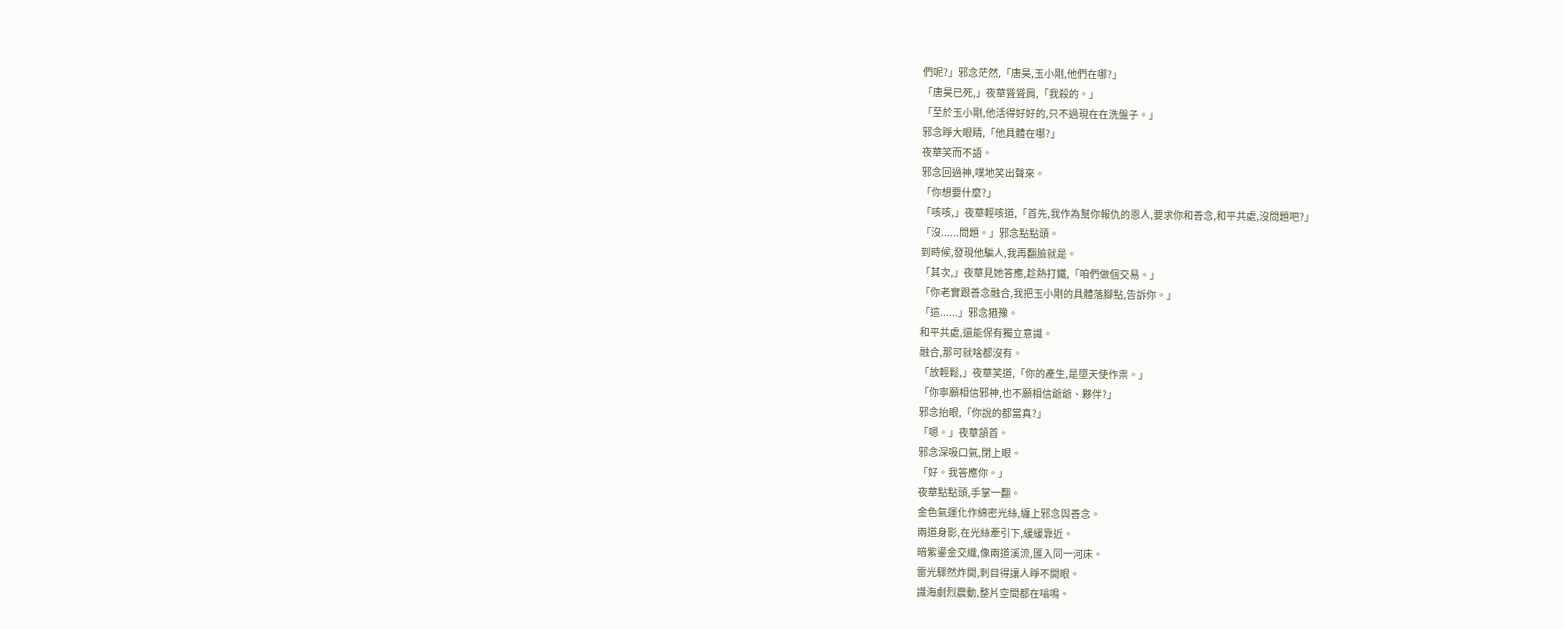們呢?」邪念茫然,「唐昊,玉小剛,他們在哪?」
「唐昊已死,」夜華聳聳肩,「我殺的。」
「至於玉小剛,他活得好好的,只不過現在在洗盤子。」
邪念睜大眼睛,「他具體在哪?」
夜華笑而不語。
邪念回過神,噗地笑出聲來。
「你想要什麼?」
「咳咳,」夜華輕咳道,「首先,我作為幫你報仇的恩人,要求你和善念,和平共處,沒問題吧?」
「沒......問題。」邪念點點頭。
到時候,發現他騙人,我再翻臉就是。
「其次,」夜華見她答應,趁熱打鐵,「咱們做個交易。」
「你老實跟善念融合,我把玉小剛的具體落腳點,告訴你。」
「這......」邪念猶豫。
和平共處,還能保有獨立意識。
融合,那可就啥都沒有。
「放輕鬆,」夜華笑道,「你的產生,是墮天使作祟。」
「你寧願相信邪神,也不願相信爺爺、夥伴?」
邪念抬眼,「你說的都當真?」
「嗯。」夜華頷首。
邪念深吸口氣,閉上眼。
「好。我答應你。」
夜華點點頭,手掌一翻。
金色氣運化作綿密光絲,纏上邪念與善念。
兩道身影,在光絲牽引下,緩緩靠近。
暗紫鎏金交織,像兩道溪流,匯入同一河床。
雷光驟然炸開,刺目得讓人睜不開眼。
識海劇烈震動,整片空間都在嗡鳴。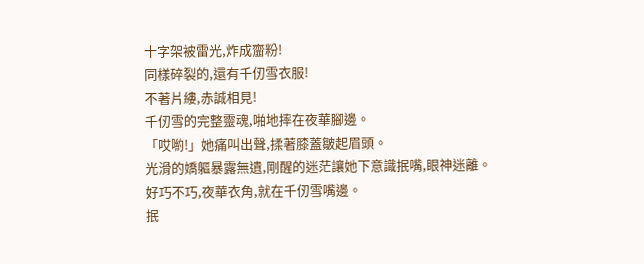十字架被雷光,炸成齏粉!
同樣碎裂的,還有千仞雪衣服!
不著片縷,赤誠相見!
千仞雪的完整靈魂,啪地摔在夜華腳邊。
「哎喲!」她痛叫出聲,揉著膝蓋皺起眉頭。
光滑的嬌軀暴露無遺,剛醒的迷茫讓她下意識抿嘴,眼神迷離。
好巧不巧,夜華衣角,就在千仞雪嘴邊。
抿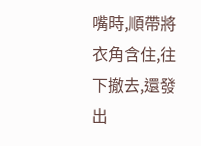嘴時,順帶將衣角含住,往下撤去,還發出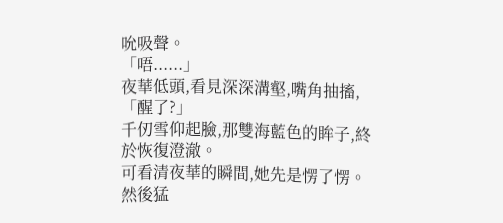吮吸聲。
「唔......」
夜華低頭,看見深深溝壑,嘴角抽搐,「醒了?」
千仞雪仰起臉,那雙海藍色的眸子,終於恢復澄澈。
可看清夜華的瞬間,她先是愣了愣。
然後猛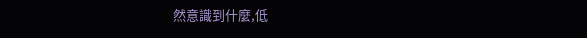然意識到什麼,低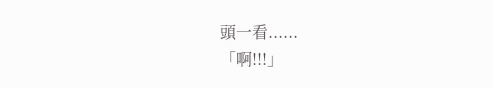頭一看......
「啊!!!」